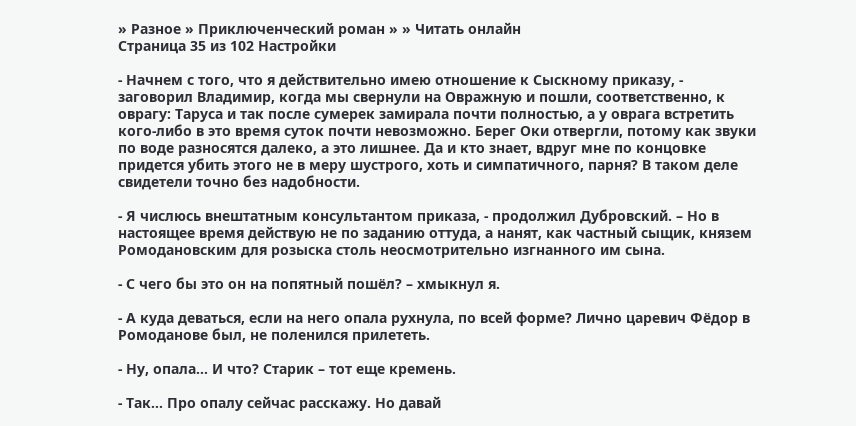» Разное » Приключенческий роман » » Читать онлайн
Страница 35 из 102 Настройки

- Начнем с того, что я действительно имею отношение к Сыскному приказу, - заговорил Владимир, когда мы свернули на Овражную и пошли, соответственно, к оврагу: Таруса и так после сумерек замирала почти полностью, а у оврага встретить кого-либо в это время суток почти невозможно. Берег Оки отвергли, потому как звуки по воде разносятся далеко, а это лишнее. Да и кто знает, вдруг мне по концовке придется убить этого не в меру шустрого, хоть и симпатичного, парня? В таком деле свидетели точно без надобности.

- Я числюсь внештатным консультантом приказа, - продолжил Дубровский. – Но в настоящее время действую не по заданию оттуда, а нанят, как частный сыщик, князем Ромодановским для розыска столь неосмотрительно изгнанного им сына.

- С чего бы это он на попятный пошёл? – хмыкнул я.

- А куда деваться, если на него опала рухнула, по всей форме? Лично царевич Фёдор в Ромоданове был, не поленился прилететь.

- Ну, опала… И что? Старик – тот еще кремень.

- Так… Про опалу сейчас расскажу. Но давай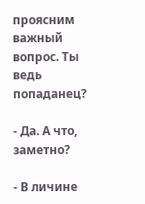проясним важный вопрос. Ты ведь попаданец?

- Да. А что, заметно?

- В личине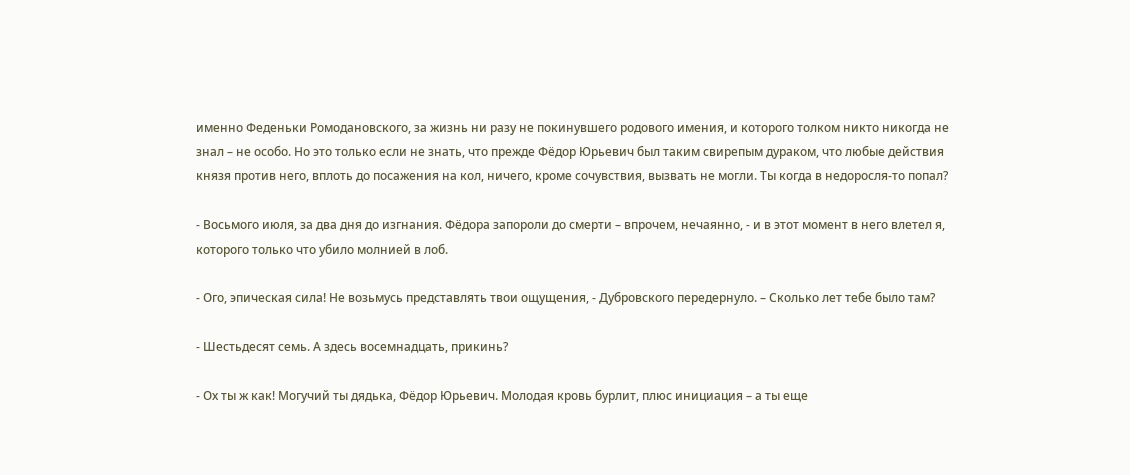именно Феденьки Ромодановского, за жизнь ни разу не покинувшего родового имения, и которого толком никто никогда не знал – не особо. Но это только если не знать, что прежде Фёдор Юрьевич был таким свирепым дураком, что любые действия князя против него, вплоть до посажения на кол, ничего, кроме сочувствия, вызвать не могли. Ты когда в недоросля-то попал?

- Восьмого июля, за два дня до изгнания. Фёдора запороли до смерти – впрочем, нечаянно, - и в этот момент в него влетел я, которого только что убило молнией в лоб.

- Ого, эпическая сила! Не возьмусь представлять твои ощущения, - Дубровского передернуло. – Сколько лет тебе было там?

- Шестьдесят семь. А здесь восемнадцать, прикинь?

- Ох ты ж как! Могучий ты дядька, Фёдор Юрьевич. Молодая кровь бурлит, плюс инициация – а ты еще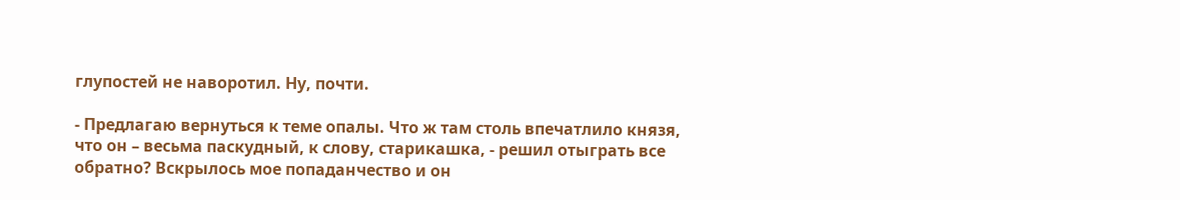глупостей не наворотил. Ну, почти.

- Предлагаю вернуться к теме опалы. Что ж там столь впечатлило князя, что он – весьма паскудный, к слову, старикашка, - решил отыграть все обратно? Вскрылось мое попаданчество и он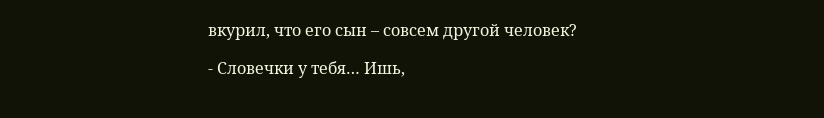вкурил, что его сын – совсем другой человек?

- Словечки у тебя… Ишь,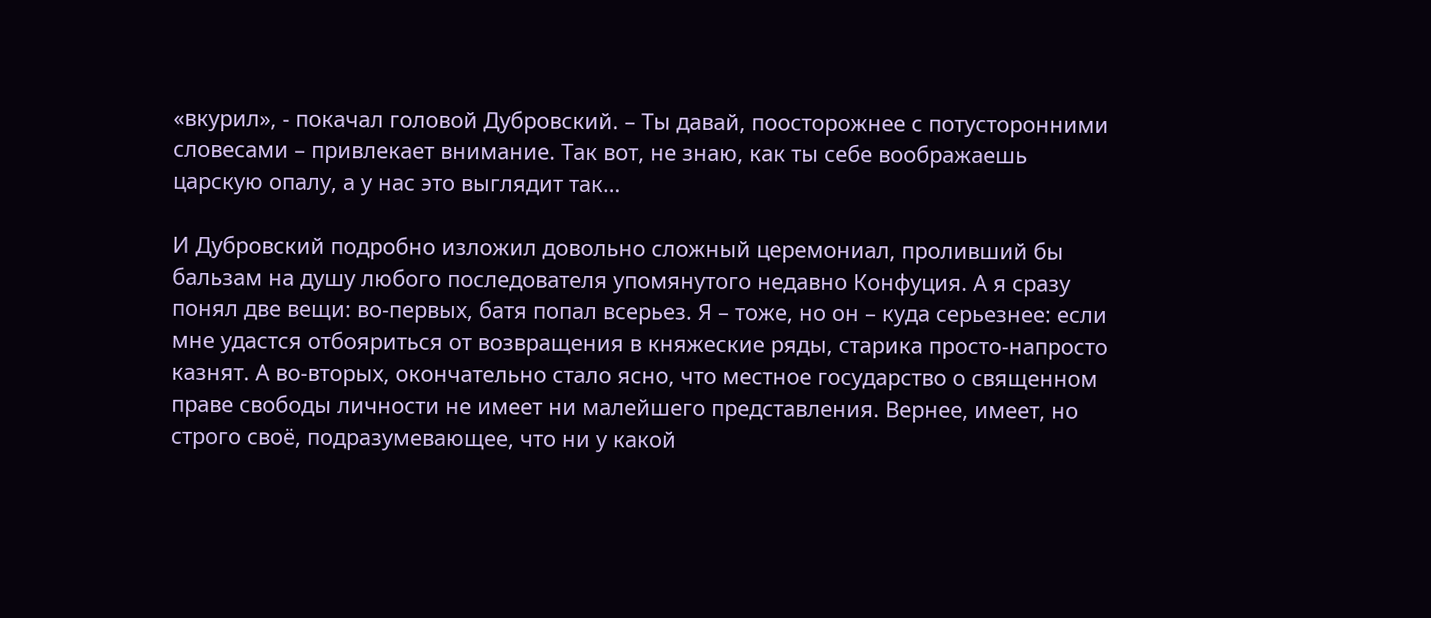«вкурил», - покачал головой Дубровский. – Ты давай, поосторожнее с потусторонними словесами – привлекает внимание. Так вот, не знаю, как ты себе воображаешь царскую опалу, а у нас это выглядит так…

И Дубровский подробно изложил довольно сложный церемониал, проливший бы бальзам на душу любого последователя упомянутого недавно Конфуция. А я сразу понял две вещи: во-первых, батя попал всерьез. Я – тоже, но он – куда серьезнее: если мне удастся отбояриться от возвращения в княжеские ряды, старика просто-напросто казнят. А во-вторых, окончательно стало ясно, что местное государство о священном праве свободы личности не имеет ни малейшего представления. Вернее, имеет, но строго своё, подразумевающее, что ни у какой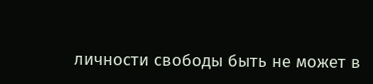личности свободы быть не может в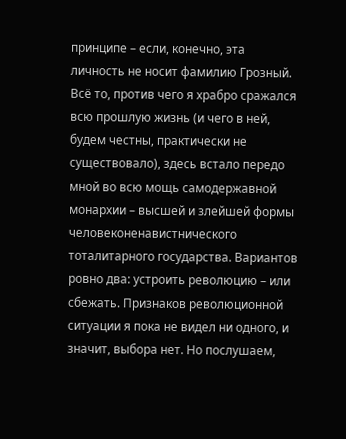принципе – если, конечно, эта личность не носит фамилию Грозный. Всё то, против чего я храбро сражался всю прошлую жизнь (и чего в ней, будем честны, практически не существовало), здесь встало передо мной во всю мощь самодержавной монархии – высшей и злейшей формы человеконенавистнического тоталитарного государства. Вариантов ровно два: устроить революцию – или сбежать. Признаков революционной ситуации я пока не видел ни одного, и значит, выбора нет. Но послушаем,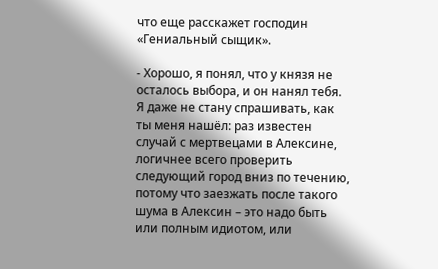что еще расскажет господин «Гениальный сыщик».

- Хорошо, я понял, что у князя не осталось выбора, и он нанял тебя. Я даже не стану спрашивать, как ты меня нашёл: раз известен случай с мертвецами в Алексине, логичнее всего проверить следующий город вниз по течению, потому что заезжать после такого шума в Алексин – это надо быть или полным идиотом, или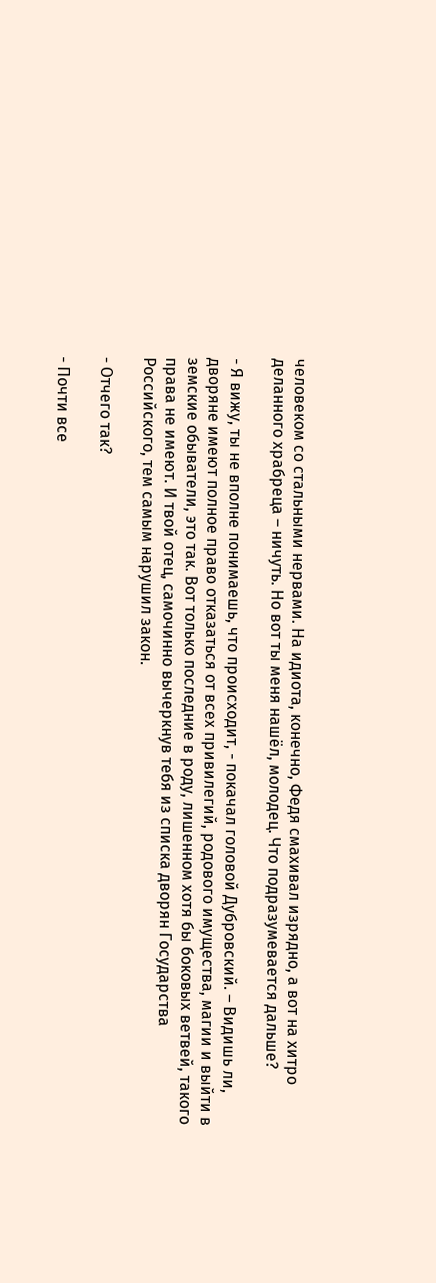человеком со стальными нервами. На идиота, конечно, Федя смахивал изрядно, а вот на хитро деланного храбреца – ничуть. Но вот ты меня нашёл, молодец. Что подразумевается дальше?

- Я вижу, ты не вполне понимаешь, что происходит, - покачал головой Дубровский. – Видишь ли, дворяне имеют полное право отказаться от всех привилегий, родового имущества, магии и выйти в земские обыватели, это так. Вот только последние в роду, лишенном хотя бы боковых ветвей, такого права не имеют. И твой отец, самочинно вычеркнув тебя из списка дворян Государства Российского, тем самым нарушил закон.

- Отчего так?

- Почти все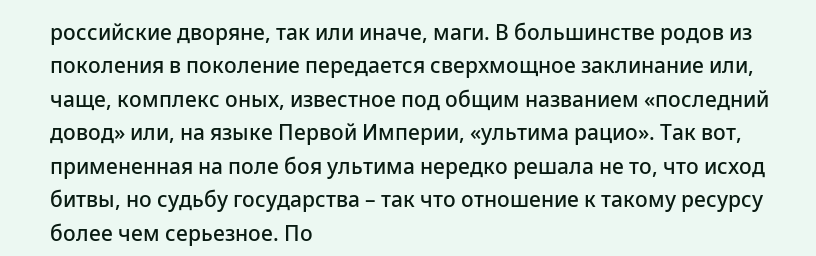российские дворяне, так или иначе, маги. В большинстве родов из поколения в поколение передается сверхмощное заклинание или, чаще, комплекс оных, известное под общим названием «последний довод» или, на языке Первой Империи, «ультима рацио». Так вот, примененная на поле боя ультима нередко решала не то, что исход битвы, но судьбу государства – так что отношение к такому ресурсу более чем серьезное. По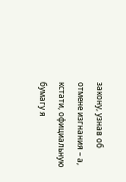закону, узнав об отмене изгнания – а, кстати, официальную бумагу я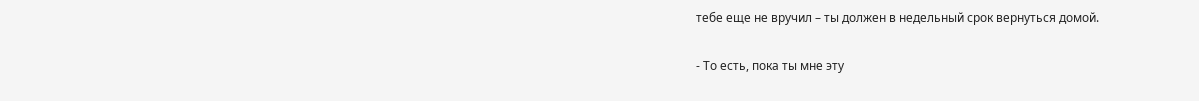тебе еще не вручил – ты должен в недельный срок вернуться домой.

- То есть, пока ты мне эту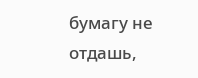бумагу не отдашь,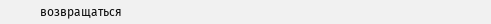возвращаться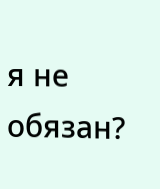я не обязан?